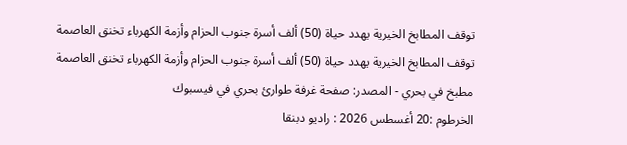توقف المطابخ الخيرية يهدد حياة (50) ألف أسرة جنوب الحزام وأزمة الكهرباء تخنق العاصمة
توقف المطابخ الخيرية يهدد حياة (50) ألف أسرة جنوب الحزام وأزمة الكهرباء تخنق العاصمة
مطبخ في بحري - المصدر: صفحة غرفة طوارئ بحري في فيسبوك
الخرطوم :20 أغسطس 2026 : راديو دبنقا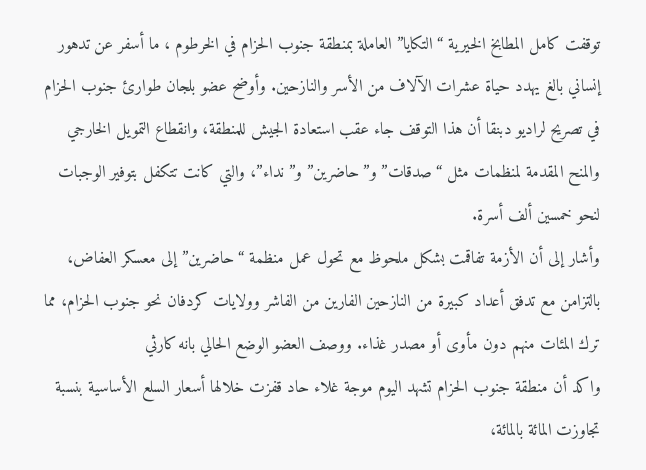توقفت كامل المطابخ الخيرية “التكايا” العاملة بمنطقة جنوب الحزام في الخرطوم ، ما أسفر عن تدهور إنساني بالغ يهدد حياة عشرات الآلاف من الأسر والنازحين. وأوضح عضو بلجان طوارئ جنوب الحزام في تصريح لراديو دبنقا أن هذا التوقف جاء عقب استعادة الجيش للمنطقة، وانقطاع التمويل الخارجي والمنح المقدمة لمنظمات مثل “صدقات” و”حاضرين” و”نداء”، والتي كانت تتكفل بتوفير الوجبات لنحو خمسين ألف أسرة.
وأشار إلى أن الأزمة تفاقمت بشكل ملحوظ مع تحول عمل منظمة “حاضرين” إلى معسكر العفاض، بالتزامن مع تدفق أعداد كبيرة من النازحين الفارين من الفاشر وولايات كردفان نحو جنوب الحزام، مما ترك المئات منهم دون مأوى أو مصدر غذاء. ووصف العضو الوضع الحالي بانه كارثي
واكد أن منطقة جنوب الحزام تشهد اليوم موجة غلاء حاد قفزت خلالها أسعار السلع الأساسية بنسبة تجاوزت المائة بالمائة،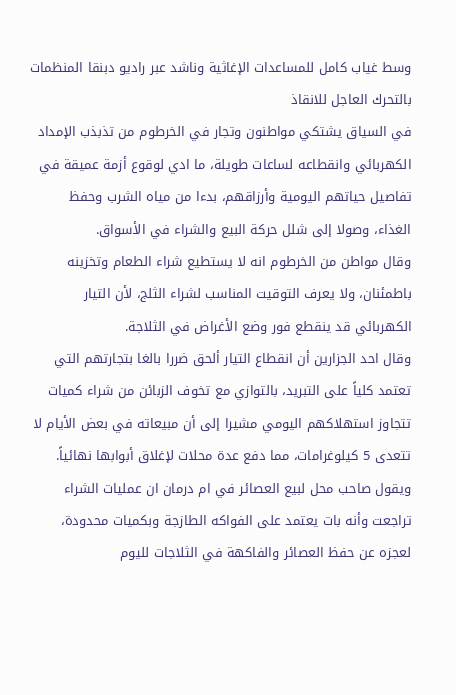وسط غياب كامل للمساعدات الإغاثية وناشد عبر راديو دبنقا المنظمات بالتحرك العاجل للانقاذ
في السياق يشتكي مواطنون وتجار في الخرطوم من تذبذب الإمداد الكهربائي وانقطاعه لساعات طويلة، ما ادي لوقوع أزمة عميقة في تفاصيل حياتهم اليومية وأرزاقهم، بدءا من مياه الشرب وحفظ الغذاء، وصولا إلى شلل حركة البيع والشراء في الأسواق.
وقال مواطن من الخرطوم انه لا يستطيع شراء الطعام وتخزينه باطمئنان، ولا يعرف التوقيت المناسب لشراء الثلج، لأن التيار الكهربائي قد ينقطع فور وضع الأغراض في الثلاجة.
وقال احد الجزارين أن انقطاع التيار ألحق ضررا بالغا بتجارتهم التي تعتمد كلياً على التبريد، بالتوازي مع تخوف الزبائن من شراء كميات تتجاوز استهلاكهم اليومي مشيرا إلى أن مبيعاته في بعض الأيام لا تتعدى 5 كيلوغرامات، مما دفع عدة محلات لإغلاق أبوابها نهائياً.
ويقول صاحب محل لبيع العصائر في ام درمان ان عمليات الشراء تراجعت وأنه بات يعتمد على الفواكه الطازجة وبكميات محدودة، لعجزه عن حفظ العصائر والفاكهة في الثلاجات لليوم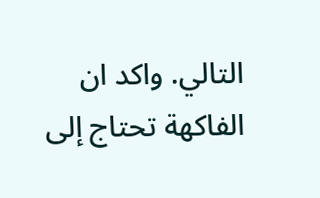التالي. واكد ان الفاكهة تحتاج إلى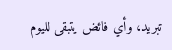تبريد، وأي فائض يتبقى لليوم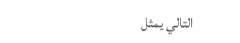التالي يمثل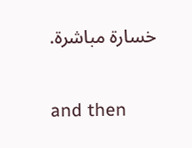خسارة مباشرة.


and then